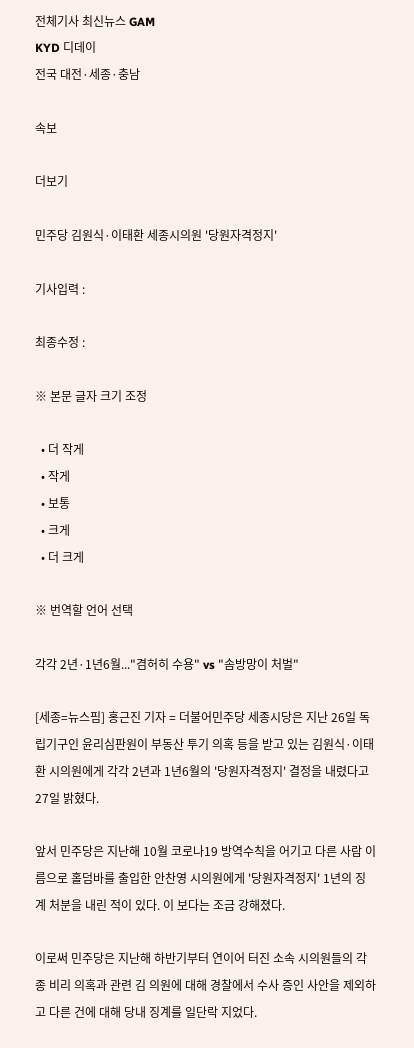전체기사 최신뉴스 GAM
KYD 디데이
전국 대전·세종·충남

속보

더보기

민주당 김원식·이태환 세종시의원 '당원자격정지'

기사입력 :

최종수정 :

※ 본문 글자 크기 조정

  • 더 작게
  • 작게
  • 보통
  • 크게
  • 더 크게

※ 번역할 언어 선택

각각 2년·1년6월..."겸허히 수용" vs "솜방망이 처벌"

[세종=뉴스핌] 홍근진 기자 = 더불어민주당 세종시당은 지난 26일 독립기구인 윤리심판원이 부동산 투기 의혹 등을 받고 있는 김원식·이태환 시의원에게 각각 2년과 1년6월의 '당원자격정지' 결정을 내렸다고 27일 밝혔다.

앞서 민주당은 지난해 10월 코로나19 방역수칙을 어기고 다른 사람 이름으로 홀덤바를 출입한 안찬영 시의원에게 '당원자격정지' 1년의 징계 처분을 내린 적이 있다. 이 보다는 조금 강해졌다.

이로써 민주당은 지난해 하반기부터 연이어 터진 소속 시의원들의 각종 비리 의혹과 관련 김 의원에 대해 경찰에서 수사 증인 사안을 제외하고 다른 건에 대해 당내 징계를 일단락 지었다.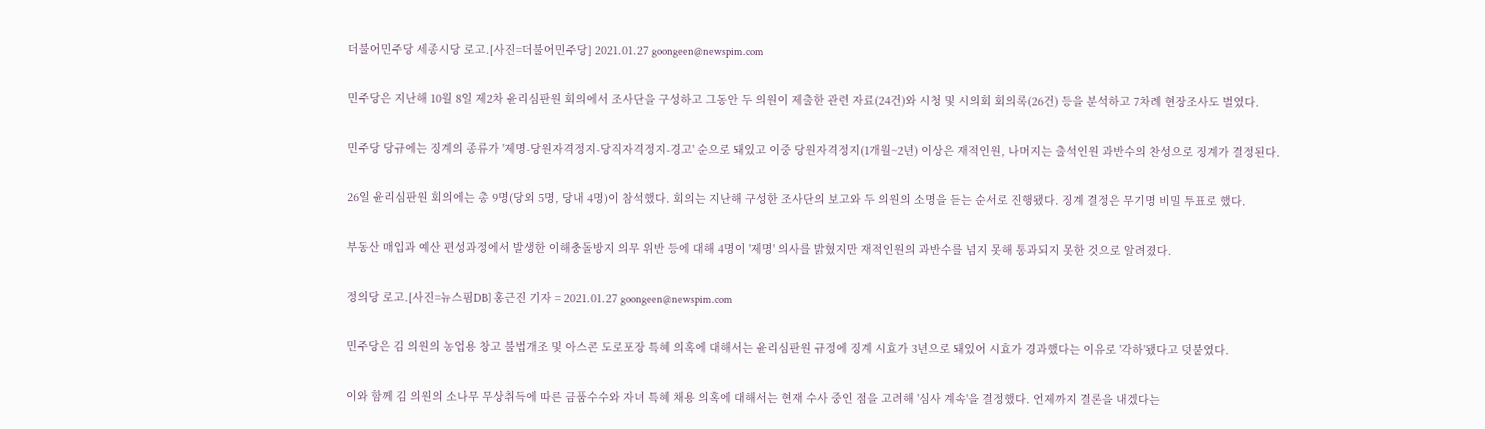더불어민주당 세종시당 로고.[사진=더불어민주당] 2021.01.27 goongeen@newspim.com

민주당은 지난해 10월 8일 제2차 윤리심판원 회의에서 조사단을 구성하고 그동안 두 의원이 제출한 관련 자료(24건)와 시청 및 시의회 회의록(26건) 등을 분석하고 7차례 현장조사도 벌였다.

민주당 당규에는 징계의 종류가 '제명-당원자격정지-당직자격정지-경고' 순으로 돼있고 이중 당원자격정지(1개월~2년) 이상은 재적인원, 나머지는 출석인원 과반수의 찬성으로 징계가 결정된다.

26일 윤리심판원 회의에는 총 9명(당외 5명, 당내 4명)이 참석했다. 회의는 지난해 구성한 조사단의 보고와 두 의원의 소명을 듣는 순서로 진행됐다. 징계 결정은 무기명 비밀 투표로 했다.

부동산 매입과 예산 편성과정에서 발생한 이해충돌방지 의무 위반 등에 대해 4명이 '제명' 의사를 밝혔지만 재적인원의 과반수를 넘지 못해 통과되지 못한 것으로 알려졌다.

정의당 로고.[사진=뉴스핌DB] 홍근진 기자 = 2021.01.27 goongeen@newspim.com

민주당은 김 의원의 농업용 창고 불법개조 및 아스콘 도로포장 특혜 의혹에 대해서는 윤리심판원 규정에 징계 시효가 3년으로 돼있어 시효가 경과했다는 이유로 '각하'됐다고 덧붙였다.

이와 함께 김 의원의 소나무 무상취득에 따른 금품수수와 자녀 특혜 채용 의혹에 대해서는 현재 수사 중인 점을 고려해 '심사 계속'을 결정했다. 언제까지 결론을 내겠다는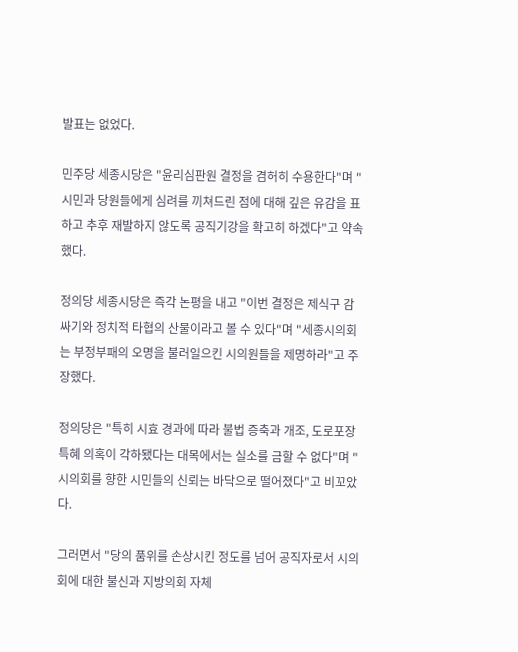발표는 없었다.

민주당 세종시당은 "윤리심판원 결정을 겸허히 수용한다"며 "시민과 당원들에게 심려를 끼쳐드린 점에 대해 깊은 유감을 표하고 추후 재발하지 않도록 공직기강을 확고히 하겠다"고 약속했다.

정의당 세종시당은 즉각 논평을 내고 "이번 결정은 제식구 감싸기와 정치적 타협의 산물이라고 볼 수 있다"며 "세종시의회는 부정부패의 오명을 불러일으킨 시의원들을 제명하라"고 주장했다.

정의당은 "특히 시효 경과에 따라 불법 증축과 개조, 도로포장 특혜 의혹이 각하됐다는 대목에서는 실소를 금할 수 없다"며 "시의회를 향한 시민들의 신뢰는 바닥으로 떨어졌다"고 비꼬았다.

그러면서 "당의 품위를 손상시킨 정도를 넘어 공직자로서 시의회에 대한 불신과 지방의회 자체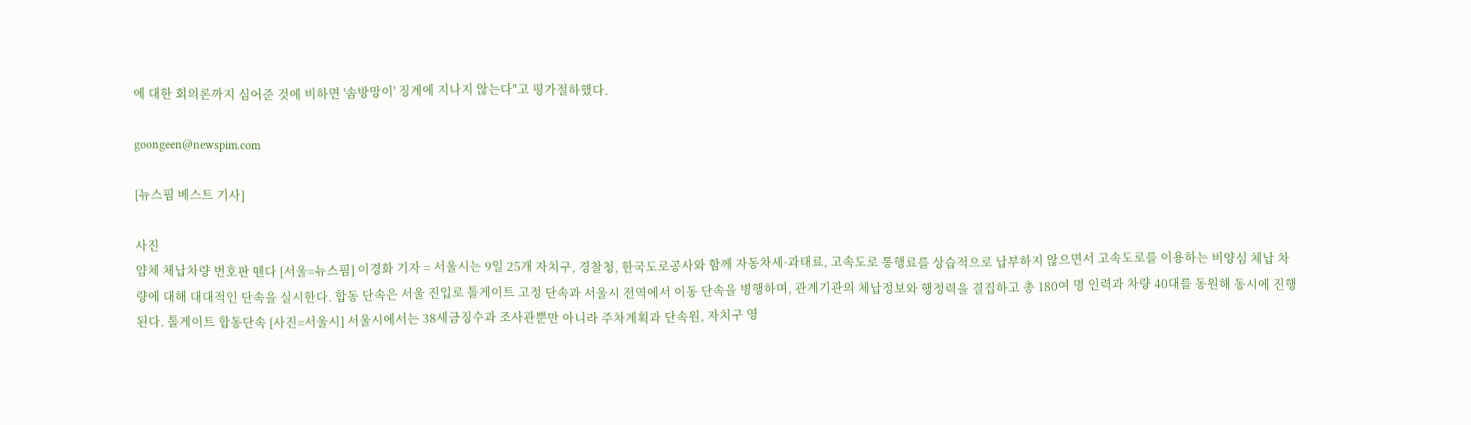에 대한 회의론까지 심어준 것에 비하면 '솜방망이' 징계에 지나지 않는다"고 평가절하했다.

goongeen@newspim.com

[뉴스핌 베스트 기사]

사진
얌체 체납차량 번호판 뗀다 [서울=뉴스핌] 이경화 기자 = 서울시는 9일 25개 자치구, 경찰청, 한국도로공사와 함께 자동차세·과태료, 고속도로 통행료를 상습적으로 납부하지 않으면서 고속도로를 이용하는 비양심 체납 차량에 대해 대대적인 단속을 실시한다. 합동 단속은 서울 진입로 톨게이트 고정 단속과 서울시 전역에서 이동 단속을 병행하며, 관계기관의 체납정보와 행정력을 결집하고 총 180여 명 인력과 차량 40대를 동원해 동시에 진행된다. 톨게이트 합동단속 [사진=서울시] 서울시에서는 38세금징수과 조사관뿐만 아니라 주차계획과 단속원, 자치구 영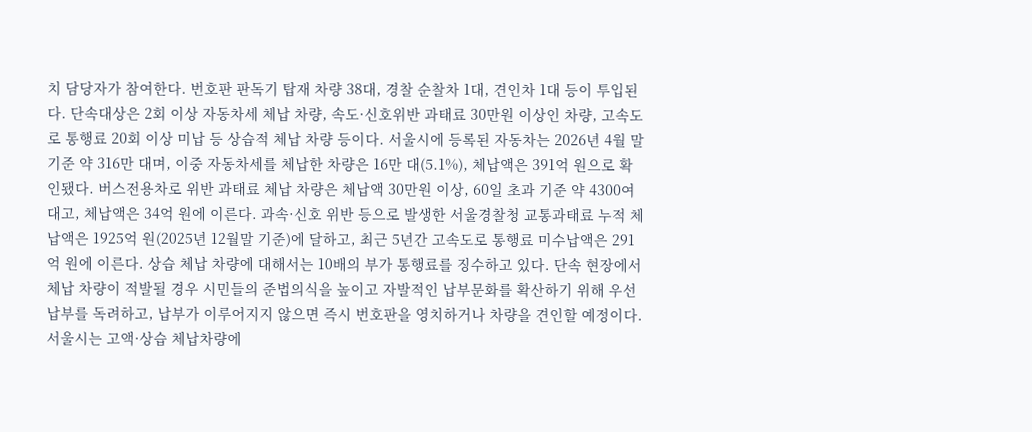치 담당자가 참여한다. 번호판 판독기 탑재 차량 38대, 경찰 순찰차 1대, 견인차 1대 등이 투입된다. 단속대상은 2회 이상 자동차세 체납 차량, 속도·신호위반 과태료 30만원 이상인 차량, 고속도로 통행료 20회 이상 미납 등 상습적 체납 차량 등이다. 서울시에 등록된 자동차는 2026년 4월 말 기준 약 316만 대며, 이중 자동차세를 체납한 차량은 16만 대(5.1%), 체납액은 391억 원으로 확인됐다. 버스전용차로 위반 과태료 체납 차량은 체납액 30만원 이상, 60일 초과 기준 약 4300여 대고, 체납액은 34억 원에 이른다. 과속·신호 위반 등으로 발생한 서울경찰청 교통과태료 누적 체납액은 1925억 원(2025년 12월말 기준)에 달하고, 최근 5년간 고속도로 통행료 미수납액은 291억 원에 이른다. 상습 체납 차량에 대해서는 10배의 부가 통행료를 징수하고 있다. 단속 현장에서 체납 차량이 적발될 경우 시민들의 준법의식을 높이고 자발적인 납부문화를 확산하기 위해 우선 납부를 독려하고, 납부가 이루어지지 않으면 즉시 번호판을 영치하거나 차량을 견인할 예정이다. 서울시는 고액·상습 체납차량에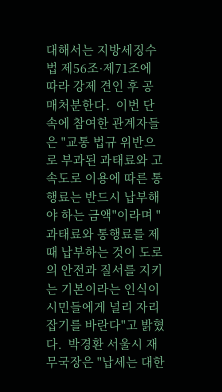대해서는 지방세징수법 제56조·제71조에 따라 강제 견인 후 공매처분한다.  이번 단속에 참여한 관계자들은 "교통 법규 위반으로 부과된 과태료와 고속도로 이용에 따른 통행료는 반드시 납부해야 하는 금액"이라며 "과태료와 통행료를 제때 납부하는 것이 도로의 안전과 질서를 지키는 기본이라는 인식이 시민들에게 널리 자리잡기를 바란다"고 밝혔다.  박경환 서울시 재무국장은 "납세는 대한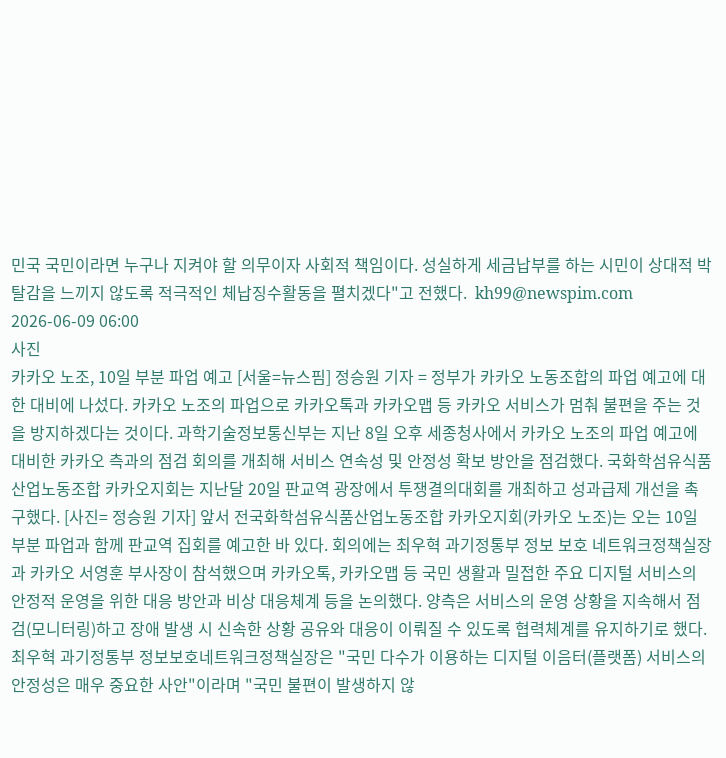민국 국민이라면 누구나 지켜야 할 의무이자 사회적 책임이다. 성실하게 세금납부를 하는 시민이 상대적 박탈감을 느끼지 않도록 적극적인 체납징수활동을 펼치겠다"고 전했다.  kh99@newspim.com 2026-06-09 06:00
사진
카카오 노조, 10일 부분 파업 예고 [서울=뉴스핌] 정승원 기자 = 정부가 카카오 노동조합의 파업 예고에 대한 대비에 나섰다. 카카오 노조의 파업으로 카카오톡과 카카오맵 등 카카오 서비스가 멈춰 불편을 주는 것을 방지하겠다는 것이다. 과학기술정보통신부는 지난 8일 오후 세종청사에서 카카오 노조의 파업 예고에 대비한 카카오 측과의 점검 회의를 개최해 서비스 연속성 및 안정성 확보 방안을 점검했다. 국화학섬유식품산업노동조합 카카오지회는 지난달 20일 판교역 광장에서 투쟁결의대회를 개최하고 성과급제 개선을 촉구했다. [사진= 정승원 기자] 앞서 전국화학섬유식품산업노동조합 카카오지회(카카오 노조)는 오는 10일 부분 파업과 함께 판교역 집회를 예고한 바 있다. 회의에는 최우혁 과기정통부 정보 보호 네트워크정책실장과 카카오 서영훈 부사장이 참석했으며 카카오톡, 카카오맵 등 국민 생활과 밀접한 주요 디지털 서비스의 안정적 운영을 위한 대응 방안과 비상 대응체계 등을 논의했다. 양측은 서비스의 운영 상황을 지속해서 점검(모니터링)하고 장애 발생 시 신속한 상황 공유와 대응이 이뤄질 수 있도록 협력체계를 유지하기로 했다. 최우혁 과기정통부 정보보호네트워크정책실장은 "국민 다수가 이용하는 디지털 이음터(플랫폼) 서비스의 안정성은 매우 중요한 사안"이라며 "국민 불편이 발생하지 않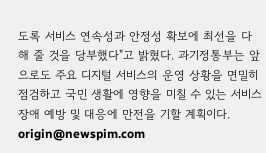도록 서비스 연속성과 안정성 확보에 최선을 다해 줄 것을 당부했다"고 밝혔다. 과기정통부는 앞으로도 주요 디지털 서비스의 운영 상황을 면밀히 점검하고 국민 생활에 영향을 미칠 수 있는 서비스 장애 예방 및 대응에 만전을 기할 계획이다. origin@newspim.com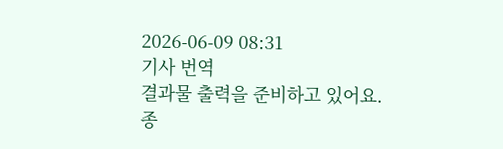2026-06-09 08:31
기사 번역
결과물 출력을 준비하고 있어요.
종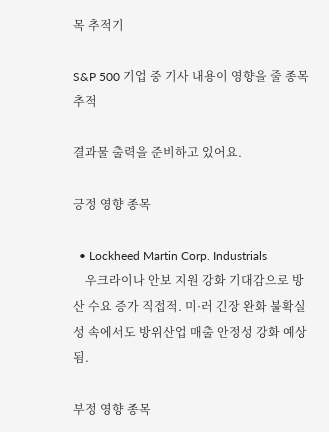목 추적기

S&P 500 기업 중 기사 내용이 영향을 줄 종목 추적

결과물 출력을 준비하고 있어요.

긍정 영향 종목

  • Lockheed Martin Corp. Industrials
    우크라이나 안보 지원 강화 기대감으로 방산 수요 증가 직접적. 미·러 긴장 완화 불확실성 속에서도 방위산업 매출 안정성 강화 예상됨.

부정 영향 종목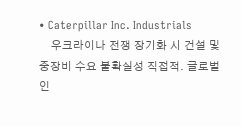• Caterpillar Inc. Industrials
    우크라이나 전쟁 장기화 시 건설 및 중장비 수요 불확실성 직접적. 글로벌 인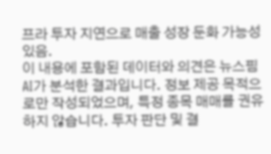프라 투자 지연으로 매출 성장 둔화 가능성 있음.
이 내용에 포함된 데이터와 의견은 뉴스핌 AI가 분석한 결과입니다. 정보 제공 목적으로만 작성되었으며, 특정 종목 매매를 권유하지 않습니다. 투자 판단 및 결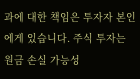과에 대한 책임은 투자자 본인에게 있습니다. 주식 투자는 원금 손실 가능성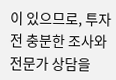이 있으므로, 투자 전 충분한 조사와 전문가 상담을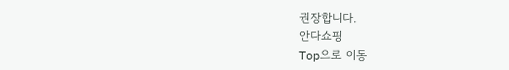권장합니다.
안다쇼핑
Top으로 이동